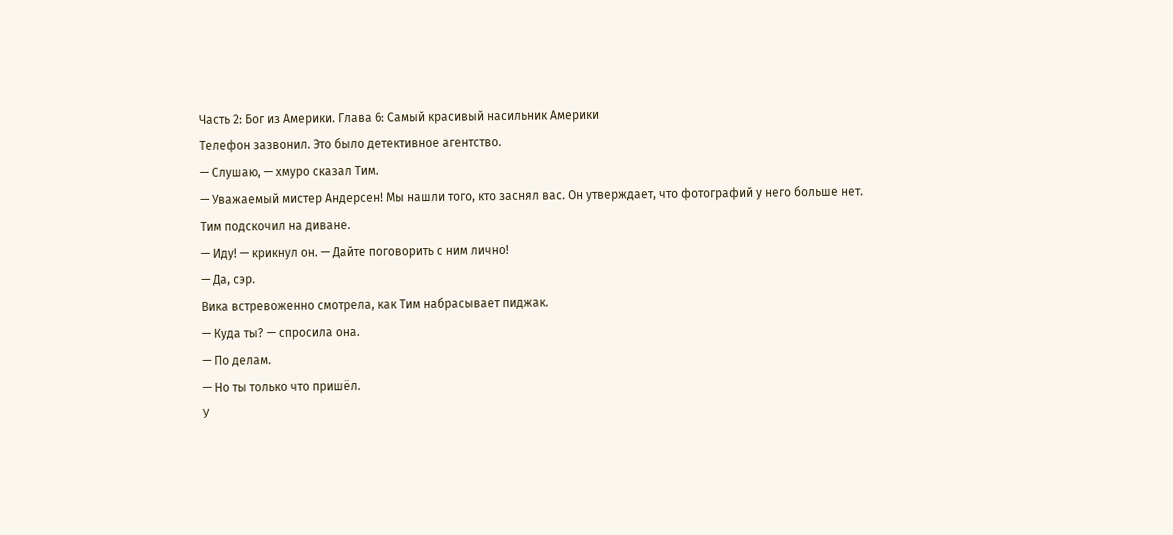Часть 2: Бог из Америки. Глава 6: Самый красивый насильник Америки
Телефон зазвонил. Это было детективное агентство.
— Слушаю, — хмуро сказал Тим.
— Уважаемый мистер Андерсен! Мы нашли того, кто заснял вас. Он утверждает, что фотографий у него больше нет.
Тим подскочил на диване.
— Иду! — крикнул он. — Дайте поговорить с ним лично!
— Да, сэр.
Вика встревоженно смотрела, как Тим набрасывает пиджак.
— Куда ты? — спросила она.
— По делам.
— Но ты только что пришёл.
У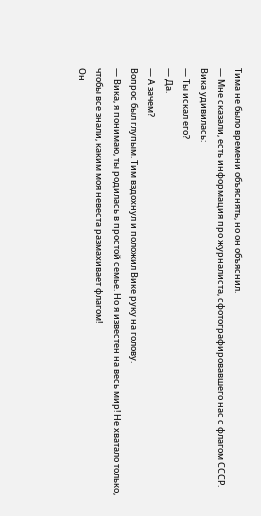Тима не было времени объяснять, но он объяснил.
— Мне сказали, есть информация про журналиста, сфотографировавшего нас с флагом СССР.
Вика удивилась:
— Ты искал его?
— Да.
— А зачем?
Вопрос был глупым. Тим вздохнул и положил Вике руку на голову.
— Вика, я понимаю, ты родилась в простой семье. Но я известен на весь мир! Не хватало только, чтобы все знали, каким моя невеста размахивает флагом!
Он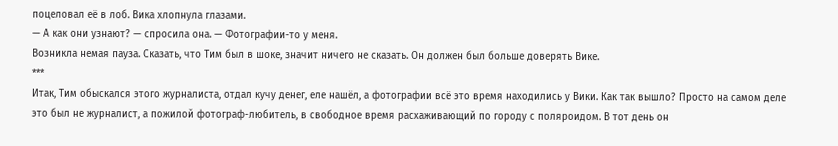поцеловал её в лоб. Вика хлопнула глазами.
— А как они узнают? — спросила она. — Фотографии-то у меня.
Возникла немая пауза. Сказать, что Тим был в шоке, значит ничего не сказать. Он должен был больше доверять Вике.
***
Итак, Тим обыскался этого журналиста, отдал кучу денег, еле нашёл, а фотографии всё это время находились у Вики. Как так вышло? Просто на самом деле это был не журналист, а пожилой фотограф-любитель, в свободное время расхаживающий по городу с поляроидом. В тот день он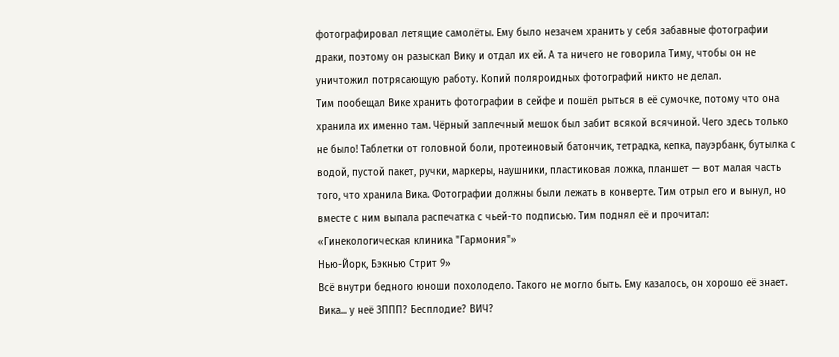фотографировал летящие самолёты. Ему было незачем хранить у себя забавные фотографии драки, поэтому он разыскал Вику и отдал их ей. А та ничего не говорила Тиму, чтобы он не уничтожил потрясающую работу. Копий поляроидных фотографий никто не делал.
Тим пообещал Вике хранить фотографии в сейфе и пошёл рыться в её сумочке, потому что она хранила их именно там. Чёрный заплечный мешок был забит всякой всячиной. Чего здесь только не было! Таблетки от головной боли, протеиновый батончик, тетрадка, кепка, пауэрбанк, бутылка с водой, пустой пакет, ручки, маркеры, наушники, пластиковая ложка, планшет — вот малая часть того, что хранила Вика. Фотографии должны были лежать в конверте. Тим отрыл его и вынул, но вместе с ним выпала распечатка с чьей-то подписью. Тим поднял её и прочитал:
«Гинекологическая клиника "Гармония"»
Нью-Йорк, Бэкнью Стрит 9»
Всё внутри бедного юноши похолодело. Такого не могло быть. Ему казалось, он хорошо её знает. Вика... у неё ЗППП? Бесплодие? ВИЧ?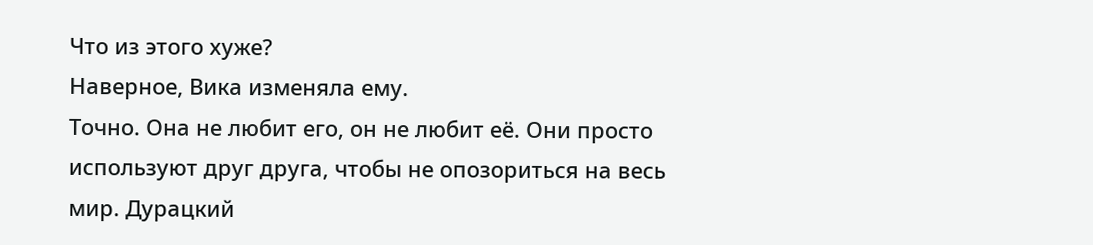Что из этого хуже?
Наверное, Вика изменяла ему.
Точно. Она не любит его, он не любит её. Они просто используют друг друга, чтобы не опозориться на весь мир. Дурацкий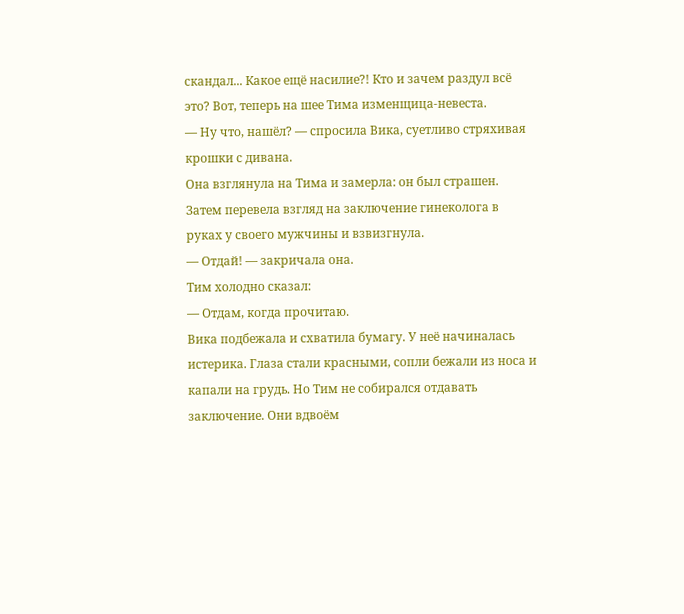скандал... Какое ещё насилие?! Кто и зачем раздул всё это? Вот, теперь на шее Тима изменщица-невеста.
— Ну что, нашёл? — спросила Вика, суетливо стряхивая крошки с дивана.
Она взглянула на Тима и замерла: он был страшен. Затем перевела взгляд на заключение гинеколога в руках у своего мужчины и взвизгнула.
— Отдай! — закричала она.
Тим холодно сказал:
— Отдам, когда прочитаю.
Вика подбежала и схватила бумагу. У неё начиналась истерика. Глаза стали красными, сопли бежали из носа и капали на грудь. Но Тим не собирался отдавать заключение. Они вдвоём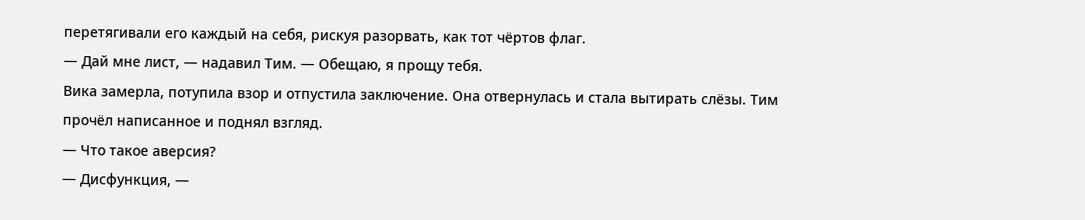перетягивали его каждый на себя, рискуя разорвать, как тот чёртов флаг.
— Дай мне лист, — надавил Тим. — Обещаю, я прощу тебя.
Вика замерла, потупила взор и отпустила заключение. Она отвернулась и стала вытирать слёзы. Тим прочёл написанное и поднял взгляд.
— Что такое аверсия?
— Дисфункция, —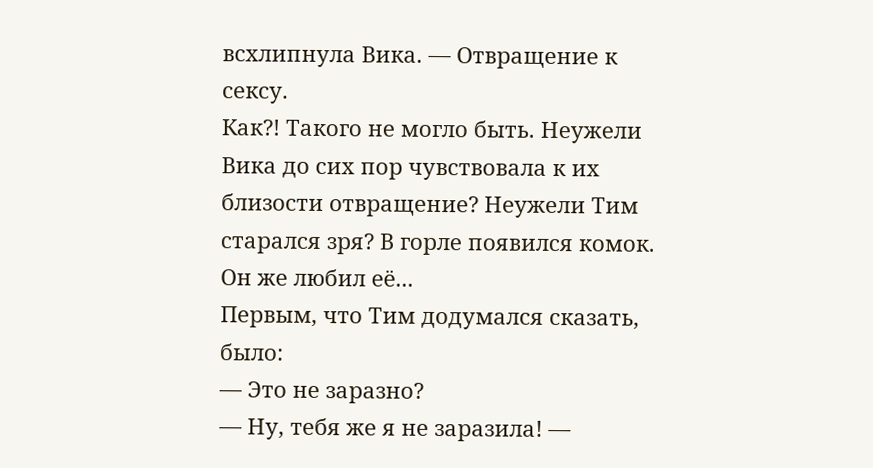всхлипнула Вика. — Отвращение к сексу.
Как?! Такого не могло быть. Неужели Вика до сих пор чувствовала к их близости отвращение? Неужели Тим старался зря? В горле появился комок. Он же любил её...
Первым, что Тим додумался сказать, было:
— Это не заразно?
— Ну, тебя же я не заразила! —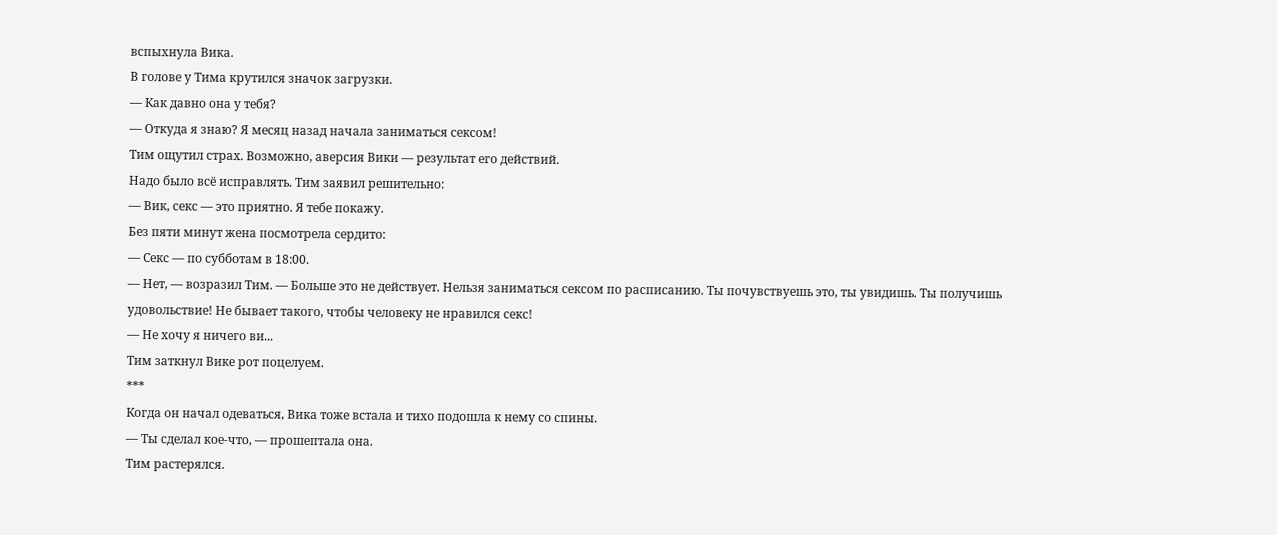вспыхнула Вика.
В голове у Тима крутился значок загрузки.
— Как давно она у тебя?
— Откуда я знаю? Я месяц назад начала заниматься сексом!
Тим ощутил страх. Возможно, аверсия Вики — результат его действий.
Надо было всё исправлять. Тим заявил решительно:
— Вик, секс — это приятно. Я тебе покажу.
Без пяти минут жена посмотрела сердито:
— Секс — по субботам в 18:00.
— Нет, — возразил Тим. — Больше это не действует. Нельзя заниматься сексом по расписанию. Ты почувствуешь это, ты увидишь. Ты получишь удовольствие! Не бывает такого, чтобы человеку не нравился секс!
— Не хочу я ничего ви...
Тим заткнул Вике рот поцелуем.
***
Когда он начал одеваться, Вика тоже встала и тихо подошла к нему со спины.
— Ты сделал кое-что, — прошептала она.
Тим растерялся.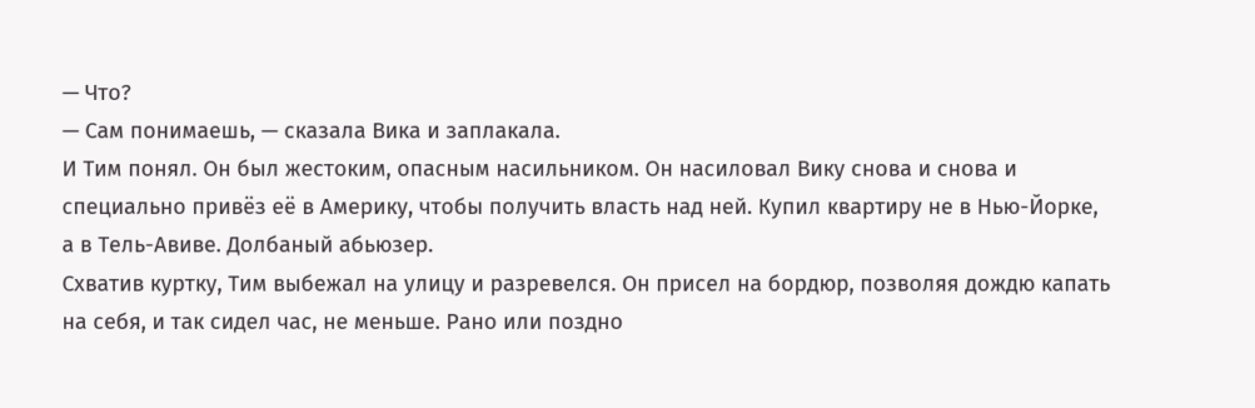— Что?
— Сам понимаешь, — сказала Вика и заплакала.
И Тим понял. Он был жестоким, опасным насильником. Он насиловал Вику снова и снова и специально привёз её в Америку, чтобы получить власть над ней. Купил квартиру не в Нью-Йорке, а в Тель-Авиве. Долбаный абьюзер.
Схватив куртку, Тим выбежал на улицу и разревелся. Он присел на бордюр, позволяя дождю капать на себя, и так сидел час, не меньше. Рано или поздно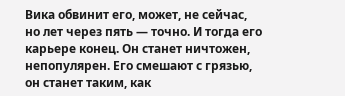Вика обвинит его, может, не сейчас, но лет через пять — точно. И тогда его карьере конец. Он станет ничтожен, непопулярен. Его смешают с грязью, он станет таким, как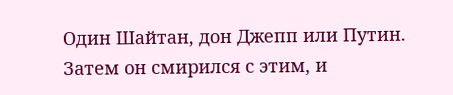Один Шайтан, дон Джепп или Путин.
Затем он смирился с этим, и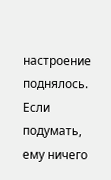настроение поднялось. Если подумать, ему ничего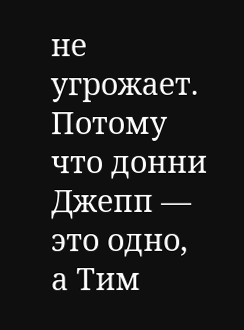не угрожает. Потому что донни Джепп — это одно, а Тим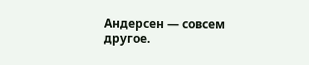Андерсен — совсем другое.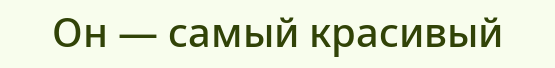Он — самый красивый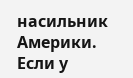насильник Америки. Если у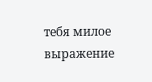тебя милое выражение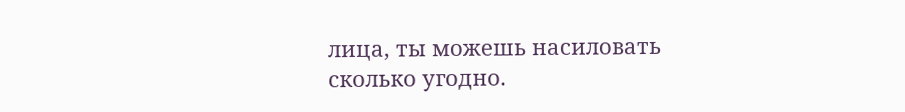лица, ты можешь насиловать сколько угодно.